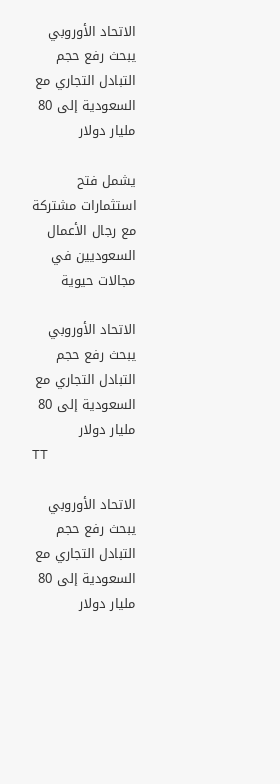الاتحاد الأوروبي يبحث رفع حجم التبادل التجاري مع السعودية إلى 80 مليار دولار

يشمل فتح استثمارات مشتركة مع رجال الأعمال السعوديين في مجالات حيوية

الاتحاد الأوروبي يبحث رفع حجم التبادل التجاري مع السعودية إلى 80 مليار دولار
TT

الاتحاد الأوروبي يبحث رفع حجم التبادل التجاري مع السعودية إلى 80 مليار دولار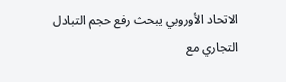الاتحاد الأوروبي يبحث رفع حجم التبادل التجاري مع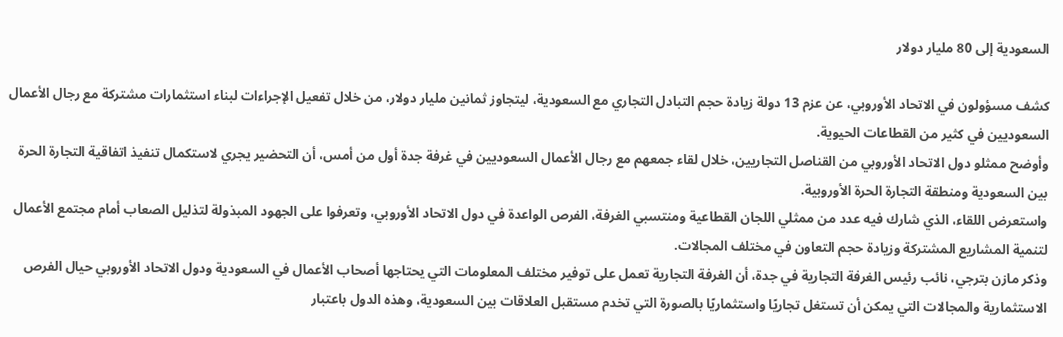السعودية إلى 80 مليار دولار

كشف مسؤولون في الاتحاد الأوروبي، عن عزم 13 دولة زيادة حجم التبادل التجاري مع السعودية، ليتجاوز ثمانين مليار دولار، من خلال تفعيل الإجراءات لبناء استثمارات مشتركة مع رجال الأعمال السعوديين في كثير من القطاعات الحيوية.
وأوضح ممثلو دول الاتحاد الأوروبي من القناصل التجاريين، خلال لقاء جمعهم مع رجال الأعمال السعوديين في غرفة جدة أول من أمس، أن التحضير يجري لاستكمال تنفيذ اتفاقية التجارة الحرة بين السعودية ومنطقة التجارة الحرة الأوروبية.
واستعرض اللقاء، الذي شارك فيه عدد من ممثلي اللجان القطاعية ومنتسبي الغرفة، الفرص الواعدة في دول الاتحاد الأوروبي، وتعرفوا على الجهود المبذولة لتذليل الصعاب أمام مجتمع الأعمال لتنمية المشاريع المشتركة وزيادة حجم التعاون في مختلف المجالات.
وذكر مازن بترجي، نائب رئيس الغرفة التجارية في جدة، أن الغرفة التجارية تعمل على توفير مختلف المعلومات التي يحتاجها أصحاب الأعمال في السعودية ودول الاتحاد الأوروبي حيال الفرص الاستثمارية والمجالات التي يمكن أن تستغل تجاريًا واستثماريًا بالصورة التي تخدم مستقبل العلاقات بين السعودية، وهذه الدول باعتبار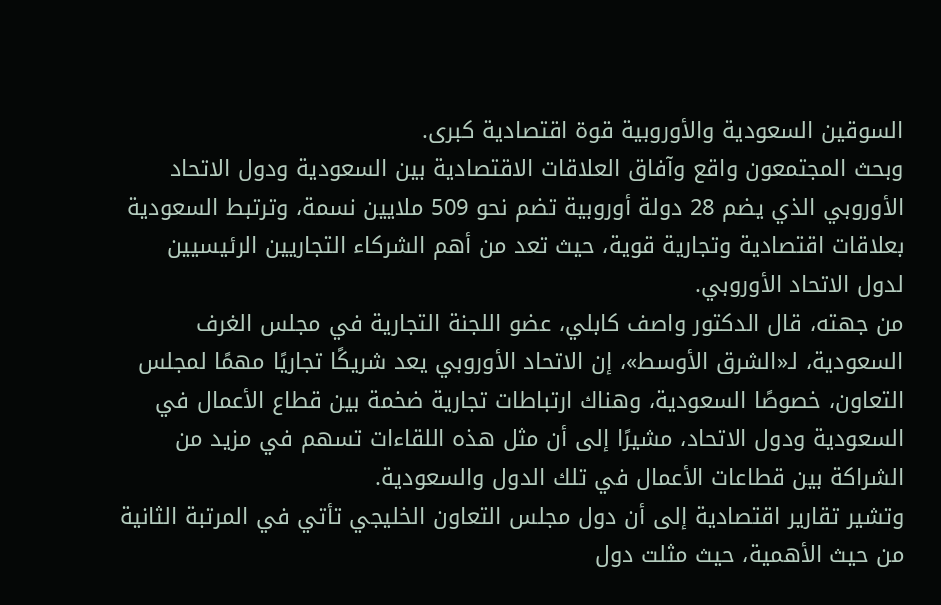السوقين السعودية والأوروبية قوة اقتصادية كبرى.
وبحث المجتمعون واقع وآفاق العلاقات الاقتصادية بين السعودية ودول الاتحاد الأوروبي الذي يضم 28 دولة أوروبية تضم نحو 509 ملايين نسمة، وترتبط السعودية بعلاقات اقتصادية وتجارية قوية، حيث تعد من أهم الشركاء التجاريين الرئيسيين لدول الاتحاد الأوروبي.
من جهته، قال الدكتور واصف كابلي، عضو اللجنة التجارية في مجلس الغرف السعودية، لـ«الشرق الأوسط»، إن الاتحاد الأوروبي يعد شريكًا تجاريًا مهمًا لمجلس التعاون، خصوصًا السعودية، وهناك ارتباطات تجارية ضخمة بين قطاع الأعمال في السعودية ودول الاتحاد، مشيرًا إلى أن مثل هذه اللقاءات تسهم في مزيد من الشراكة بين قطاعات الأعمال في تلك الدول والسعودية.
وتشير تقارير اقتصادية إلى أن دول مجلس التعاون الخليجي تأتي في المرتبة الثانية من حيث الأهمية، حيث مثلت دول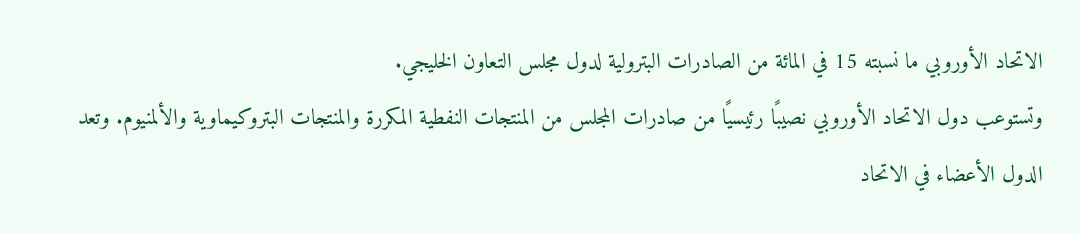الاتحاد الأوروبي ما نسبته 15 في المائة من الصادرات البترولية لدول مجلس التعاون الخليجي.
وتستوعب دول الاتحاد الأوروبي نصيبًا رئيسيًا من صادرات المجلس من المنتجات النفطية المكررة والمنتجات البتروكيماوية والألمنيوم. وتعد الدول الأعضاء في الاتحاد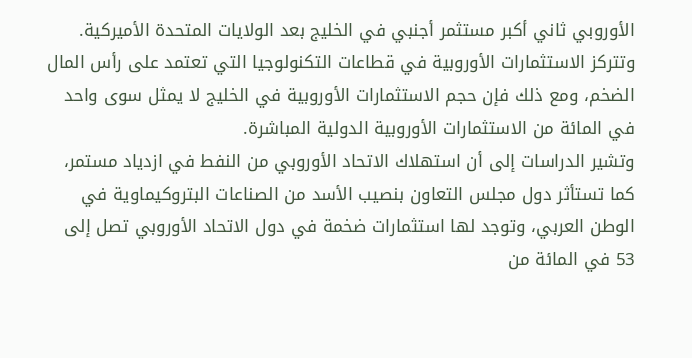الأوروبي ثاني أكبر مستثمر أجنبي في الخليج بعد الولايات المتحدة الأميركية.
وتتركز الاستثمارات الأوروبية في قطاعات التكنولوجيا التي تعتمد على رأس المال الضخم، ومع ذلك فإن حجم الاستثمارات الأوروبية في الخليج لا يمثل سوى واحد في المائة من الاستثمارات الأوروبية الدولية المباشرة.
وتشير الدراسات إلى أن استهلاك الاتحاد الأوروبي من النفط في ازدياد مستمر، كما تستأثر دول مجلس التعاون بنصيب الأسد من الصناعات البتروكيماوية في الوطن العربي، وتوجد لها استثمارات ضخمة في دول الاتحاد الأوروبي تصل إلى 53 في المائة من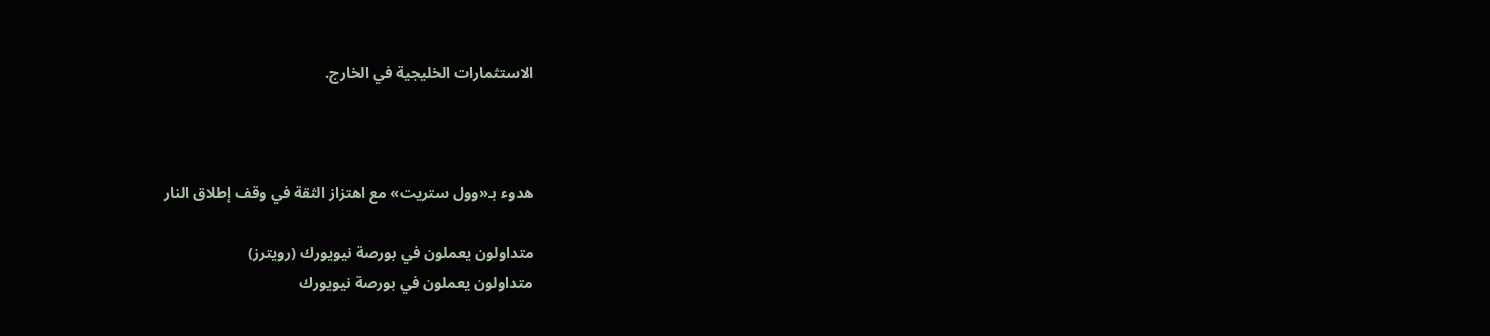الاستثمارات الخليجية في الخارج.



هدوء بـ«وول ستريت» مع اهتزاز الثقة في وقف إطلاق النار

متداولون يعملون في بورصة نيويورك (رويترز)
متداولون يعملون في بورصة نيويورك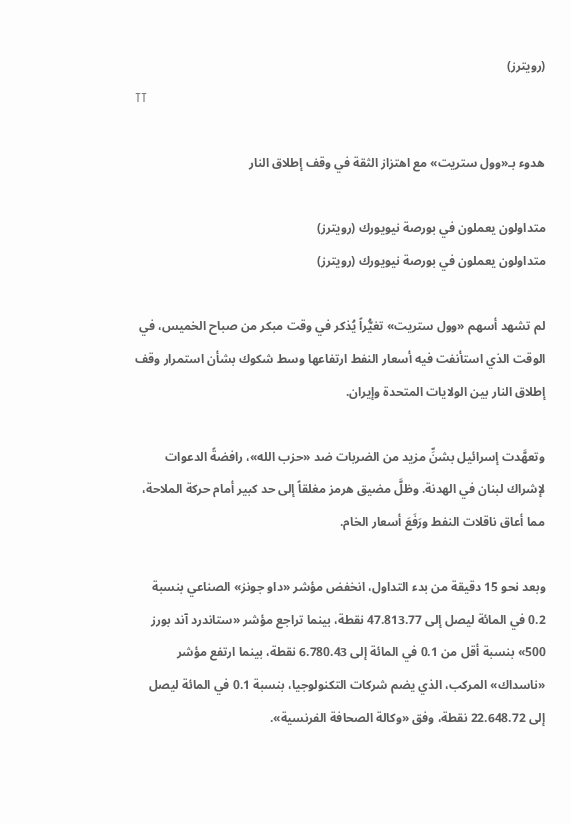(رويترز)
TT

هدوء بـ«وول ستريت» مع اهتزاز الثقة في وقف إطلاق النار

متداولون يعملون في بورصة نيويورك (رويترز)
متداولون يعملون في بورصة نيويورك (رويترز)

لم تشهد أسهم «وول ستريت» تغيُّراً يُذكر في وقت مبكر من صباح الخميس، في الوقت الذي استأنفت فيه أسعار النفط ارتفاعها وسط شكوك بشأن استمرار وقف إطلاق النار بين الولايات المتحدة وإيران.

وتعهَّدت إسرائيل بشنِّ مزيد من الضربات ضد «حزب الله»، رافضةً الدعوات لإشراك لبنان في الهدنة. وظلَّ مضيق هرمز مغلقاً إلى حد كبير أمام حركة الملاحة، مما أعاق ناقلات النفط ورَفَعَ أسعار الخام.

وبعد نحو 15 دقيقة من بدء التداول، انخفض مؤشر «داو جونز» الصناعي بنسبة 0.2 في المائة ليصل إلى 47.813.77 نقطة، بينما تراجع مؤشر «ستاندرد آند بورز 500» بنسبة أقل من 0.1 في المائة إلى 6.780.43 نقطة، بينما ارتفع مؤشر «ناسداك» المركب، الذي يضم شركات التكنولوجيا، بنسبة 0.1 في المائة ليصل إلى 22.648.72 نقطة، وفق «وكالة الصحافة الفرنسية».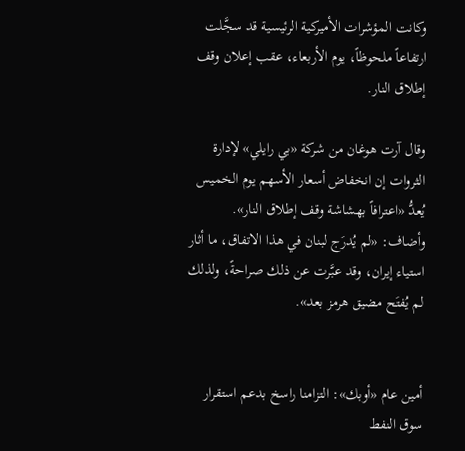وكانت المؤشرات الأميركية الرئيسية قد سجَّلت ارتفاعاً ملحوظاً، يوم الأربعاء، عقب إعلان وقف إطلاق النار.

وقال آرت هوغان من شركة «بي رايلي» لإدارة الثروات إن انخفاض أسعار الأسهم يوم الخميس يُعدُّ «اعترافاً بهشاشة وقف إطلاق النار». وأضاف: «لم يُدرَج لبنان في هذا الاتفاق، ما أثار استياء إيران، وقد عبَّرت عن ذلك صراحةً، ولذلك لم يُفتَح مضيق هرمز بعد».


أمين عام «أوبك»: التزامنا راسخ بدعم استقرار سوق النفط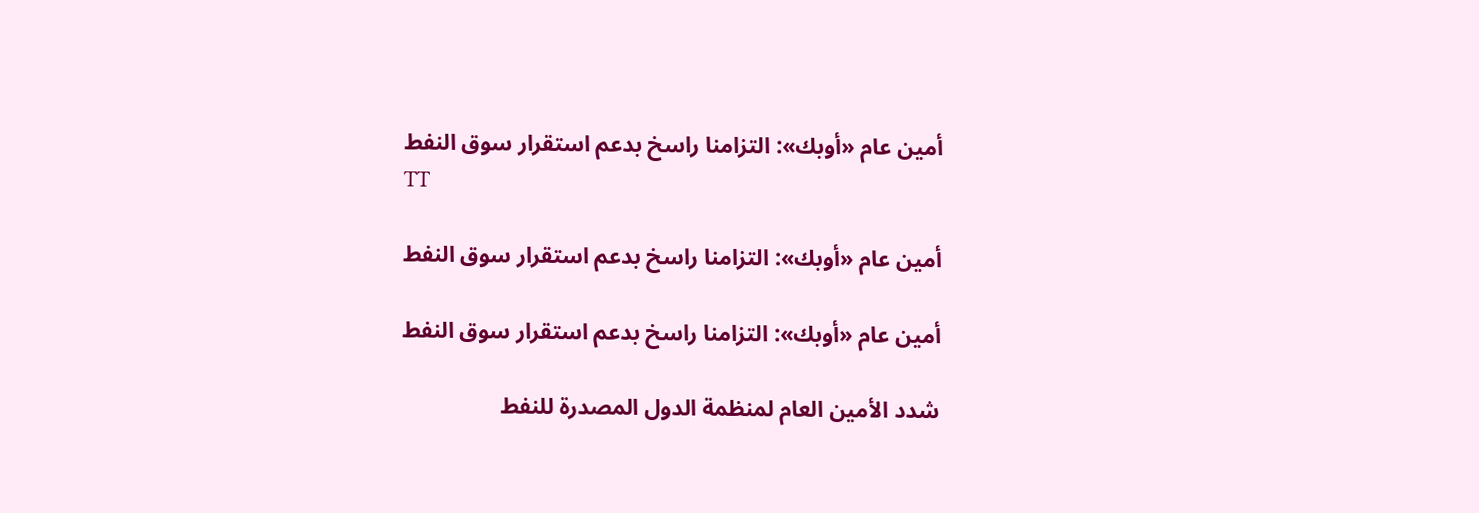أمين عام «أوبك»: التزامنا راسخ بدعم استقرار سوق النفط
TT

أمين عام «أوبك»: التزامنا راسخ بدعم استقرار سوق النفط

أمين عام «أوبك»: التزامنا راسخ بدعم استقرار سوق النفط

شدد الأمين العام لمنظمة الدول المصدرة للنفط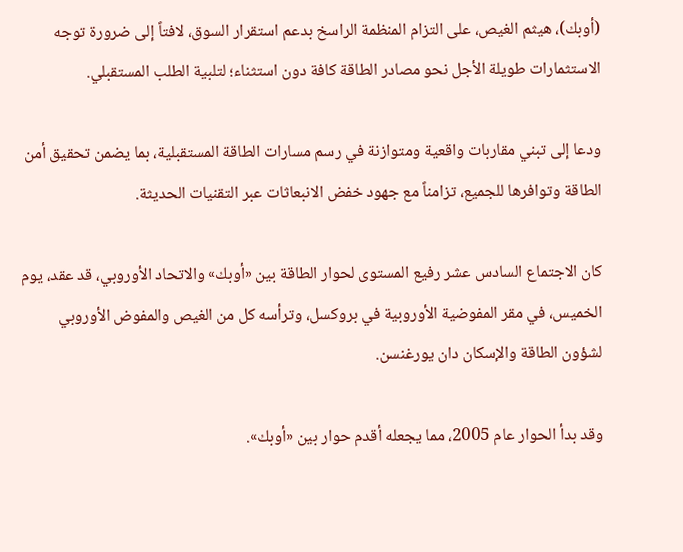(أوبك)، هيثم الغيص، على التزام المنظمة الراسخ بدعم استقرار السوق، لافتاً إلى ضرورة توجه الاستثمارات طويلة الأجل نحو مصادر الطاقة كافة دون استثناء؛ لتلبية الطلب المستقبلي.

ودعا إلى تبني مقاربات واقعية ومتوازنة في رسم مسارات الطاقة المستقبلية، بما يضمن تحقيق أمن الطاقة وتوافرها للجميع، تزامناً مع جهود خفض الانبعاثات عبر التقنيات الحديثة.

كان الاجتماع السادس عشر رفيع المستوى لحوار الطاقة بين «أوبك» والاتحاد الأوروبي، قد عقد، يوم الخميس، في مقر المفوضية الأوروبية في بروكسل، وترأسه كل من الغيص والمفوض الأوروبي لشؤون الطاقة والإسكان دان يورغنسن.

وقد بدأ الحوار عام 2005، مما يجعله أقدم حوار بين «أوبك».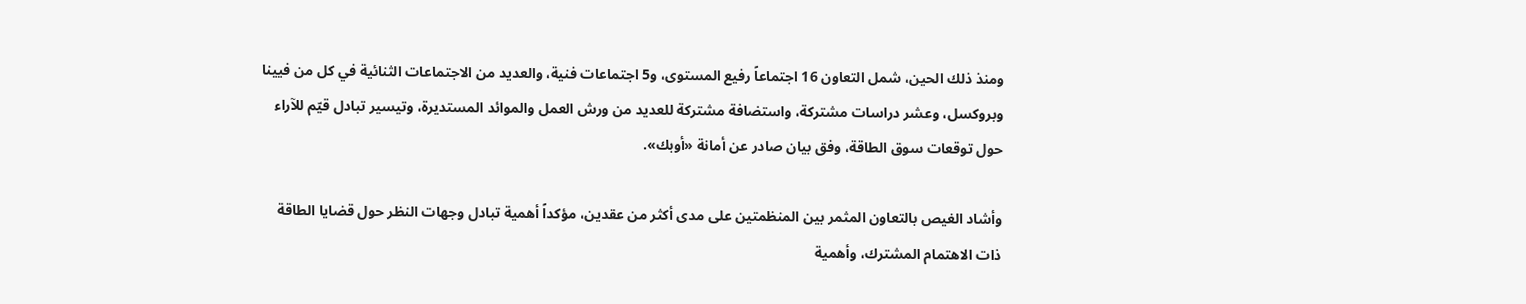ومنذ ذلك الحين، شمل التعاون 16 اجتماعاً رفيع المستوى، و5 اجتماعات فنية، والعديد من الاجتماعات الثنائية في كل من فيينا وبروكسل، وعشر دراسات مشتركة، واستضافة مشتركة للعديد من ورش العمل والموائد المستديرة، وتيسير تبادل قيّم للآراء حول توقعات سوق الطاقة، وفق بيان صادر عن أمانة «أوبك».

وأشاد الغيص بالتعاون المثمر بين المنظمتين على مدى أكثر من عقدين، مؤكداً أهمية تبادل وجهات النظر حول قضايا الطاقة ذات الاهتمام المشترك، وأهمية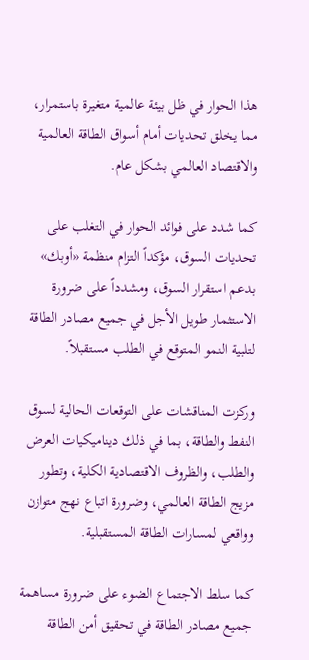هذا الحوار في ظل بيئة عالمية متغيرة باستمرار، مما يخلق تحديات أمام أسواق الطاقة العالمية والاقتصاد العالمي بشكل عام.

كما شدد على فوائد الحوار في التغلب على تحديات السوق، مؤكداً التزام منظمة «أوبك» بدعم استقرار السوق، ومشدداً على ضرورة الاستثمار طويل الأجل في جميع مصادر الطاقة لتلبية النمو المتوقع في الطلب مستقبلاً.

وركزت المناقشات على التوقعات الحالية لسوق النفط والطاقة، بما في ذلك ديناميكيات العرض والطلب، والظروف الاقتصادية الكلية، وتطور مزيج الطاقة العالمي، وضرورة اتباع نهج متوازن وواقعي لمسارات الطاقة المستقبلية.

كما سلط الاجتماع الضوء على ضرورة مساهمة جميع مصادر الطاقة في تحقيق أمن الطاقة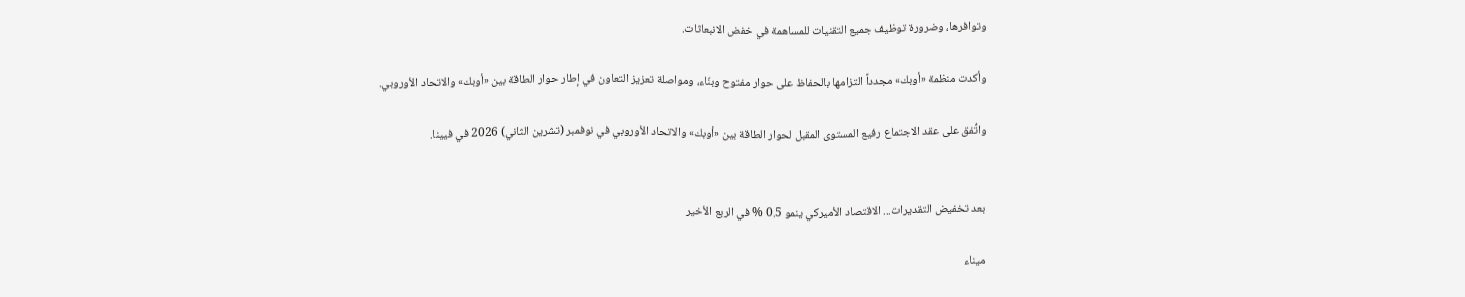وتوافرها، وضرورة توظيف جميع التقنيات للمساهمة في خفض الانبعاثات.

وأكدت منظمة «أوبك» مجدداً التزامها بالحفاظ على حوار مفتوح وبنّاء، ومواصلة تعزيز التعاون في إطار حوار الطاقة بين «أوبك» والاتحاد الأوروبي.

واتُّفق على عقد الاجتماع رفيع المستوى المقبل لحوار الطاقة بين «أوبك» والاتحاد الأوروبي في نوفمبر (تشرين الثاني) 2026 في فيينا.


بعد تخفيض التقديرات... الاقتصاد الأميركي ينمو 0.5 % في الربع الأخير

ميناء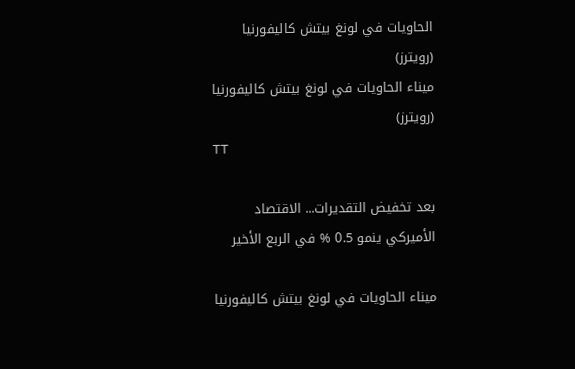الحاويات في لونغ بيتش كاليفورنيا (رويترز)
ميناء الحاويات في لونغ بيتش كاليفورنيا (رويترز)
TT

بعد تخفيض التقديرات... الاقتصاد الأميركي ينمو 0.5 % في الربع الأخير

ميناء الحاويات في لونغ بيتش كاليفورنيا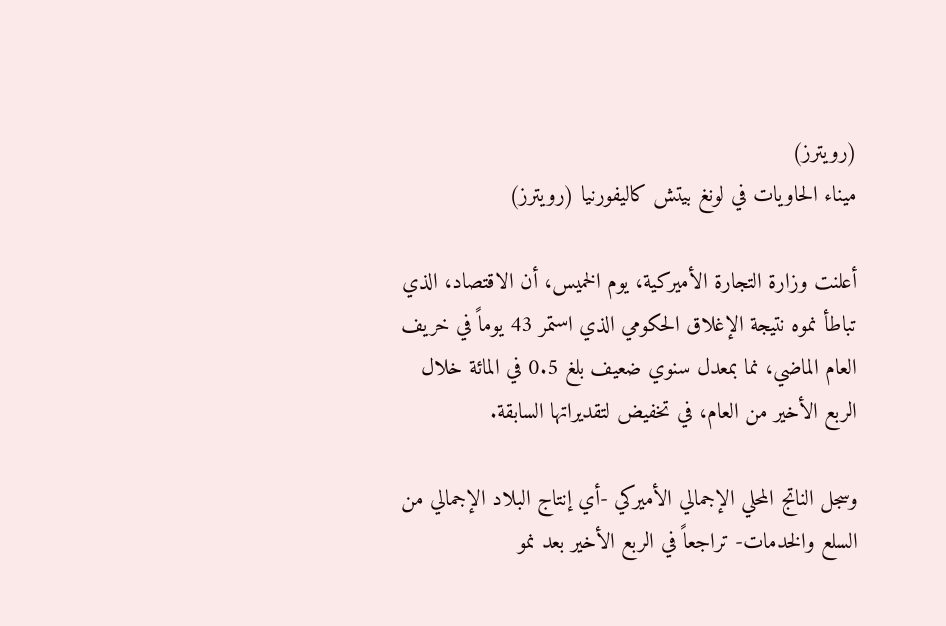(رويترز)
ميناء الحاويات في لونغ بيتش كاليفورنيا (رويترز)

أعلنت وزارة التجارة الأميركية، يوم الخميس، أن الاقتصاد، الذي تباطأ نموه نتيجة الإغلاق الحكومي الذي استمر 43 يوماً في خريف العام الماضي، نما بمعدل سنوي ضعيف بلغ 0.5 في المائة خلال الربع الأخير من العام، في تخفيض لتقديراتها السابقة.

وسجل الناتج المحلي الإجمالي الأميركي -أي إنتاج البلاد الإجمالي من السلع والخدمات- تراجعاً في الربع الأخير بعد نمو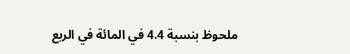ملحوظ بنسبة 4.4 في المائة في الربع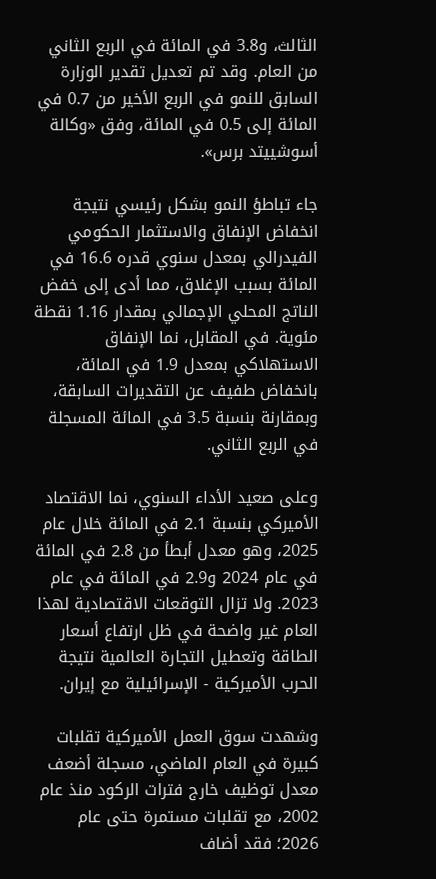الثالث، و3.8 في المائة في الربع الثاني من العام. وقد تم تعديل تقدير الوزارة السابق للنمو في الربع الأخير من 0.7 في المائة إلى 0.5 في المائة، وفق «وكالة أسوشييتد برس».

جاء تباطؤ النمو بشكل رئيسي نتيجة انخفاض الإنفاق والاستثمار الحكومي الفيدرالي بمعدل سنوي قدره 16.6 في المائة بسبب الإغلاق، مما أدى إلى خفض الناتج المحلي الإجمالي بمقدار 1.16 نقطة مئوية. في المقابل، نما الإنفاق الاستهلاكي بمعدل 1.9 في المائة، بانخفاض طفيف عن التقديرات السابقة، وبمقارنة بنسبة 3.5 في المائة المسجلة في الربع الثاني.

وعلى صعيد الأداء السنوي، نما الاقتصاد الأميركي بنسبة 2.1 في المائة خلال عام 2025، وهو معدل أبطأ من 2.8 في المائة في عام 2024 و2.9 في المائة في عام 2023. ولا تزال التوقعات الاقتصادية لهذا العام غير واضحة في ظل ارتفاع أسعار الطاقة وتعطيل التجارة العالمية نتيجة الحرب الأميركية - الإسرائيلية مع إيران.

وشهدت سوق العمل الأميركية تقلبات كبيرة في العام الماضي، مسجلة أضعف معدل توظيف خارج فترات الركود منذ عام 2002، مع تقلبات مستمرة حتى عام 2026؛ فقد أضاف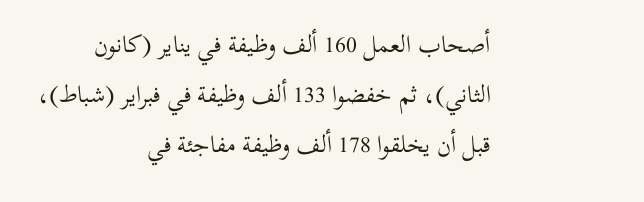أصحاب العمل 160 ألف وظيفة في يناير (كانون الثاني)، ثم خفضوا 133 ألف وظيفة في فبراير (شباط)، قبل أن يخلقوا 178 ألف وظيفة مفاجئة في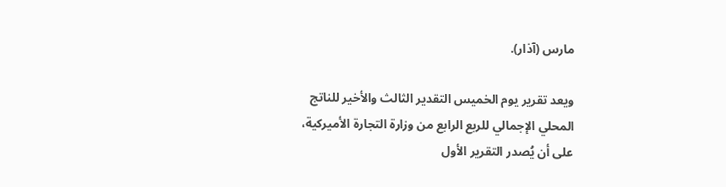مارس (آذار).

ويعد تقرير يوم الخميس التقدير الثالث والأخير للناتج المحلي الإجمالي للربع الرابع من وزارة التجارة الأميركية، على أن يُصدر التقرير الأول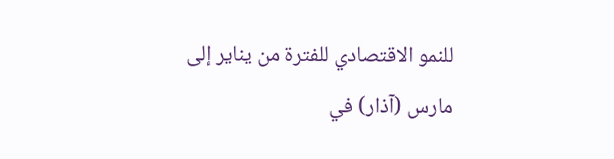للنمو الاقتصادي للفترة من يناير إلى مارس (آذار) في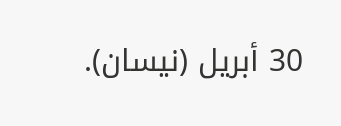30 أبريل (نيسان).